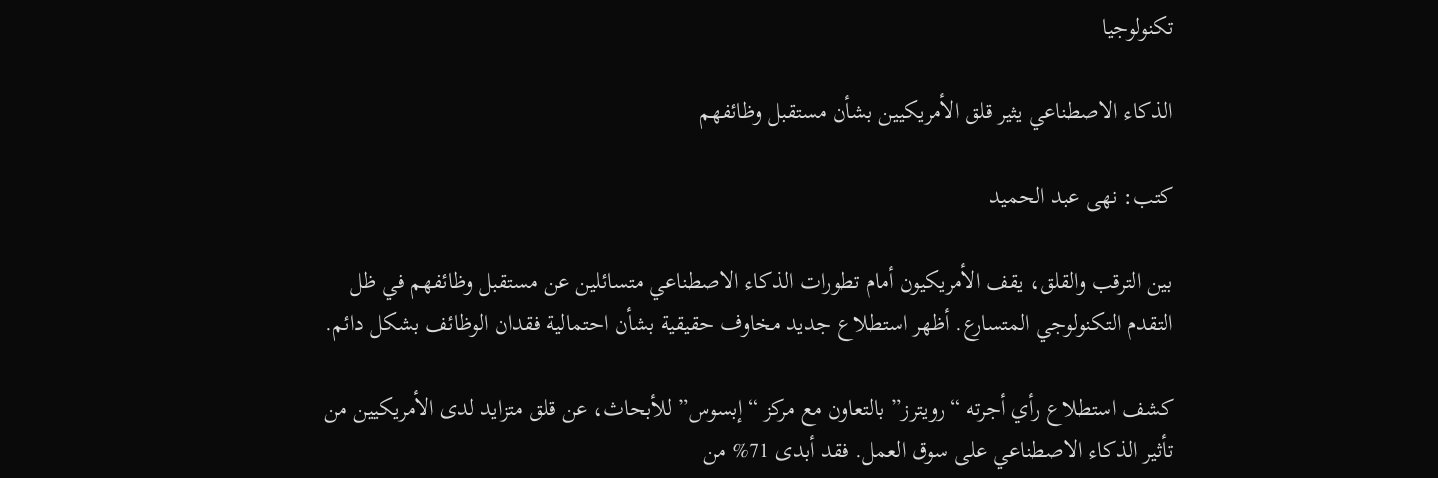تكنولوجيا

الذكاء الاصطناعي يثير قلق الأمريكيين بشأن مستقبل وظائفهم

كتب: نهى عبد الحميد

بين الترقب والقلق، يقف الأمريكيون أمام تطورات الذكاء الاصطناعي متسائلين عن مستقبل وظائفهم في ظل التقدم التكنولوجي المتسارع. أظهر استطلاع جديد مخاوف حقيقية بشأن احتمالية فقدان الوظائف بشكل دائم.

كشف استطلاع رأي أجرته “رويترز” بالتعاون مع مركز “إبسوس” للأبحاث، عن قلق متزايد لدى الأمريكيين من تأثير الذكاء الاصطناعي على سوق العمل. فقد أبدى 71% من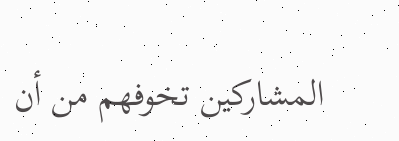المشاركين تخوفهم من أن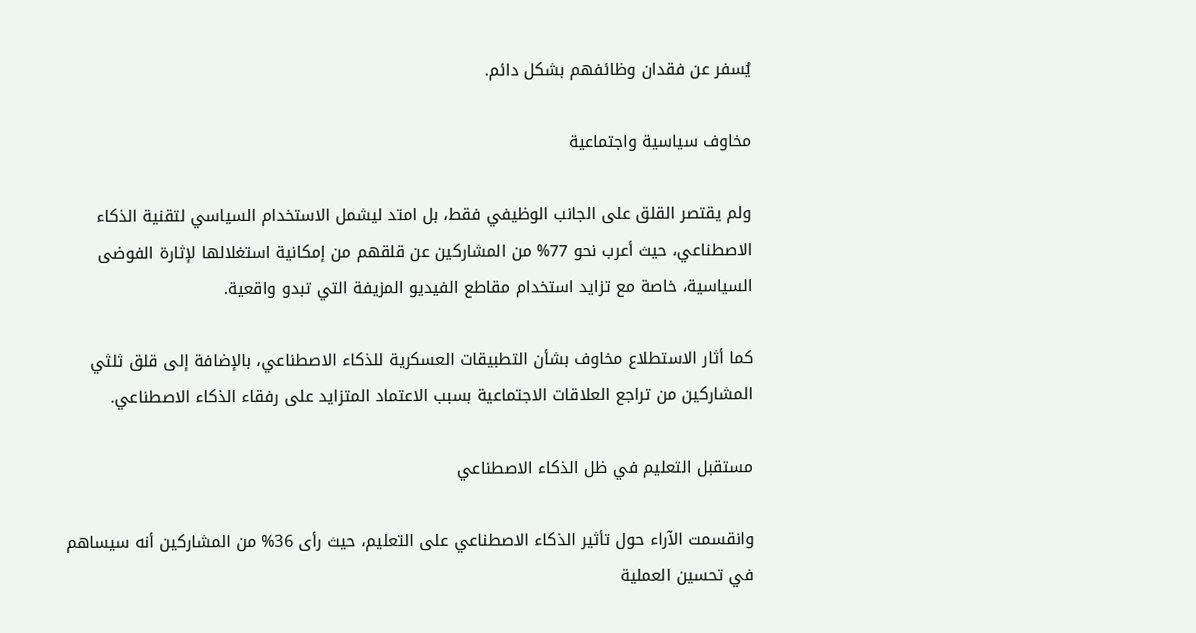يُسفر عن فقدان وظائفهم بشكل دائم.

مخاوف سياسية واجتماعية

ولم يقتصر القلق على الجانب الوظيفي فقط، بل امتد ليشمل الاستخدام السياسي لتقنية الذكاء الاصطناعي، حيث أعرب نحو 77% من المشاركين عن قلقهم من إمكانية استغلالها لإثارة الفوضى السياسية، خاصة مع تزايد استخدام مقاطع الفيديو المزيفة التي تبدو واقعية.

كما أثار الاستطلاع مخاوف بشأن التطبيقات العسكرية للذكاء الاصطناعي، بالإضافة إلى قلق ثلثي المشاركين من تراجع العلاقات الاجتماعية بسبب الاعتماد المتزايد على رفقاء الذكاء الاصطناعي.

مستقبل التعليم في ظل الذكاء الاصطناعي

وانقسمت الآراء حول تأثير الذكاء الاصطناعي على التعليم، حيث رأى 36% من المشاركين أنه سيساهم في تحسين العملية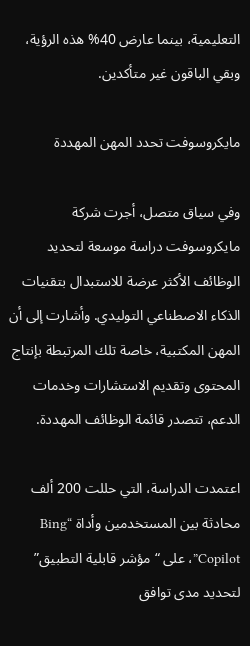التعليمية، بينما عارض 40% هذه الرؤية، وبقي الباقون غير متأكدين.

مايكروسوفت تحدد المهن المهددة

وفي سياق متصل، أجرت شركة مايكروسوفت دراسة موسعة لتحديد الوظائف الأكثر عرضة للاستبدال بتقنيات الذكاء الاصطناعي التوليدي. وأشارت إلى أن المهن المكتبية، خاصة تلك المرتبطة بإنتاج المحتوى وتقديم الاستشارات وخدمات الدعم، تتصدر قائمة الوظائف المهددة.

اعتمدت الدراسة، التي حللت 200 ألف محادثة بين المستخدمين وأداة “Bing Copilot”، على “مؤشر قابلية التطبيق” لتحديد مدى توافق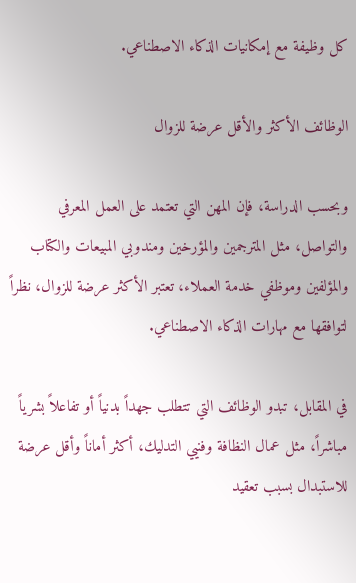كل وظيفة مع إمكانيات الذكاء الاصطناعي.

الوظائف الأكثر والأقل عرضة للزوال

وبحسب الدراسة، فإن المهن التي تعتمد على العمل المعرفي والتواصل، مثل المترجمين والمؤرخين ومندوبي المبيعات والكتاب والمؤلفين وموظفي خدمة العملاء، تعتبر الأكثر عرضة للزوال، نظراً لتوافقها مع مهارات الذكاء الاصطناعي.

في المقابل، تبدو الوظائف التي تتطلب جهداً بدنياً أو تفاعلاً بشرياً مباشراً، مثل عمال النظافة وفنيي التدليك، أكثر أماناً وأقل عرضة للاستبدال بسبب تعقيد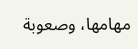مهامها، وصعوبة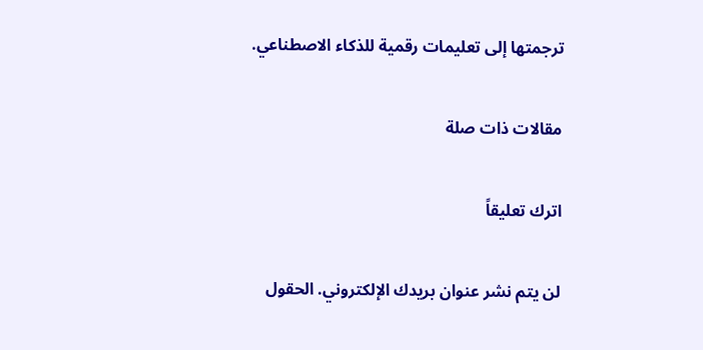ترجمتها إلى تعليمات رقمية للذكاء الاصطناعي.

مقالات ذات صلة

اترك تعليقاً

لن يتم نشر عنوان بريدك الإلكتروني. الحقول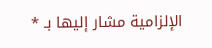الإلزامية مشار إليها بـ *